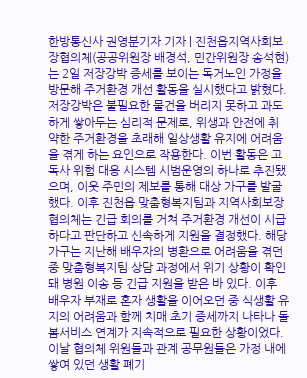한방통신사 권영분기자 기자 | 진천읍지역사회보장협의체(공공위원장 배경석, 민간위원장 송석현)는 2일 저장강박 증세를 보이는 독거노인 가정을 방문해 주거환경 개선 활동을 실시했다고 밝혔다. 저장강박은 불필요한 물건을 버리지 못하고 과도하게 쌓아두는 심리적 문제로, 위생과 안전에 취약한 주거환경을 초래해 일상생활 유지에 어려움을 겪게 하는 요인으로 작용한다. 이번 활동은 고독사 위험 대응 시스템 시범운영의 하나로 추진됐으며, 이웃 주민의 제보를 통해 대상 가구를 발굴했다. 이후 진천읍 맞춤형복지팀과 지역사회보장협의체는 긴급 회의를 거쳐 주거환경 개선이 시급하다고 판단하고 신속하게 지원을 결정했다. 해당 가구는 지난해 배우자의 병환으로 어려움을 겪던 중 맞춤형복지팀 상담 과정에서 위기 상황이 확인돼 병원 이송 등 긴급 지원을 받은 바 있다. 이후 배우자 부재로 혼자 생활을 이어오던 중 식생활 유지의 어려움과 함께 치매 초기 증세까지 나타나 돌봄서비스 연계가 지속적으로 필요한 상황이었다. 이날 협의체 위원들과 관계 공무원들은 가정 내에 쌓여 있던 생활 폐기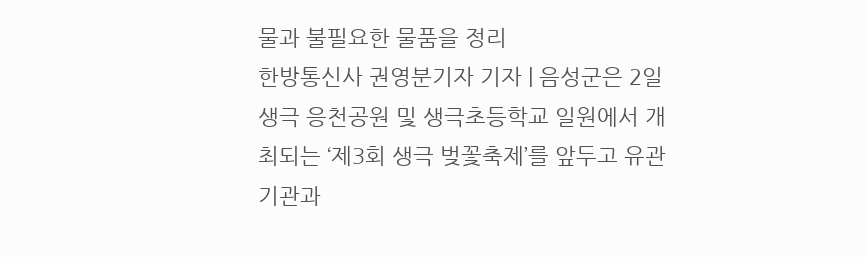물과 불필요한 물품을 정리
한방통신사 권영분기자 기자 | 음성군은 2일 생극 응천공원 및 생극초등학교 일원에서 개최되는 ‘제3회 생극 벚꽃축제’를 앞두고 유관기관과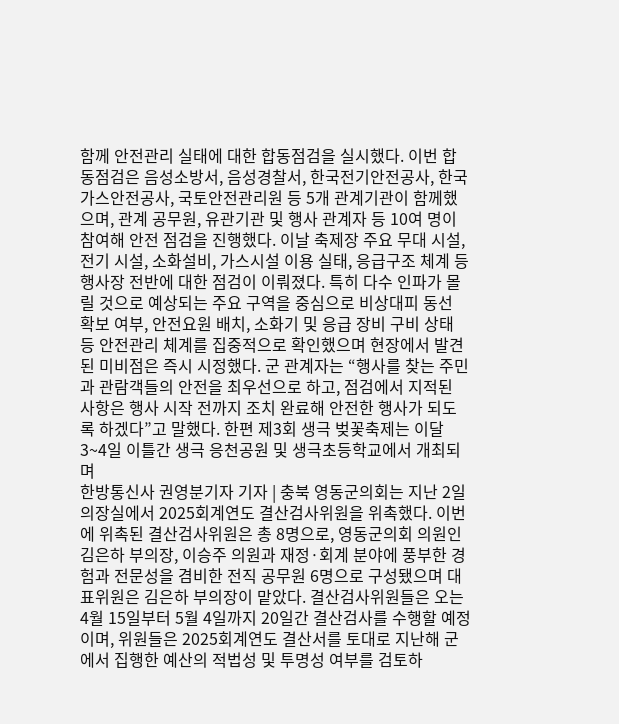함께 안전관리 실태에 대한 합동점검을 실시했다. 이번 합동점검은 음성소방서, 음성경찰서, 한국전기안전공사, 한국가스안전공사, 국토안전관리원 등 5개 관계기관이 함께했으며, 관계 공무원, 유관기관 및 행사 관계자 등 10여 명이 참여해 안전 점검을 진행했다. 이날 축제장 주요 무대 시설, 전기 시설, 소화설비, 가스시설 이용 실태, 응급구조 체계 등 행사장 전반에 대한 점검이 이뤄졌다. 특히 다수 인파가 몰릴 것으로 예상되는 주요 구역을 중심으로 비상대피 동선 확보 여부, 안전요원 배치, 소화기 및 응급 장비 구비 상태 등 안전관리 체계를 집중적으로 확인했으며 현장에서 발견된 미비점은 즉시 시정했다. 군 관계자는 “행사를 찾는 주민과 관람객들의 안전을 최우선으로 하고, 점검에서 지적된 사항은 행사 시작 전까지 조치 완료해 안전한 행사가 되도록 하겠다”고 말했다. 한편 제3회 생극 벚꽃축제는 이달 3~4일 이틀간 생극 응천공원 및 생극초등학교에서 개최되며
한방통신사 권영분기자 기자 | 충북 영동군의회는 지난 2일 의장실에서 2025회계연도 결산검사위원을 위촉했다. 이번에 위촉된 결산검사위원은 총 8명으로, 영동군의회 의원인 김은하 부의장, 이승주 의원과 재정·회계 분야에 풍부한 경험과 전문성을 겸비한 전직 공무원 6명으로 구성됐으며 대표위원은 김은하 부의장이 맡았다. 결산검사위원들은 오는 4월 15일부터 5월 4일까지 20일간 결산검사를 수행할 예정이며, 위원들은 2025회계연도 결산서를 토대로 지난해 군에서 집행한 예산의 적법성 및 투명성 여부를 검토하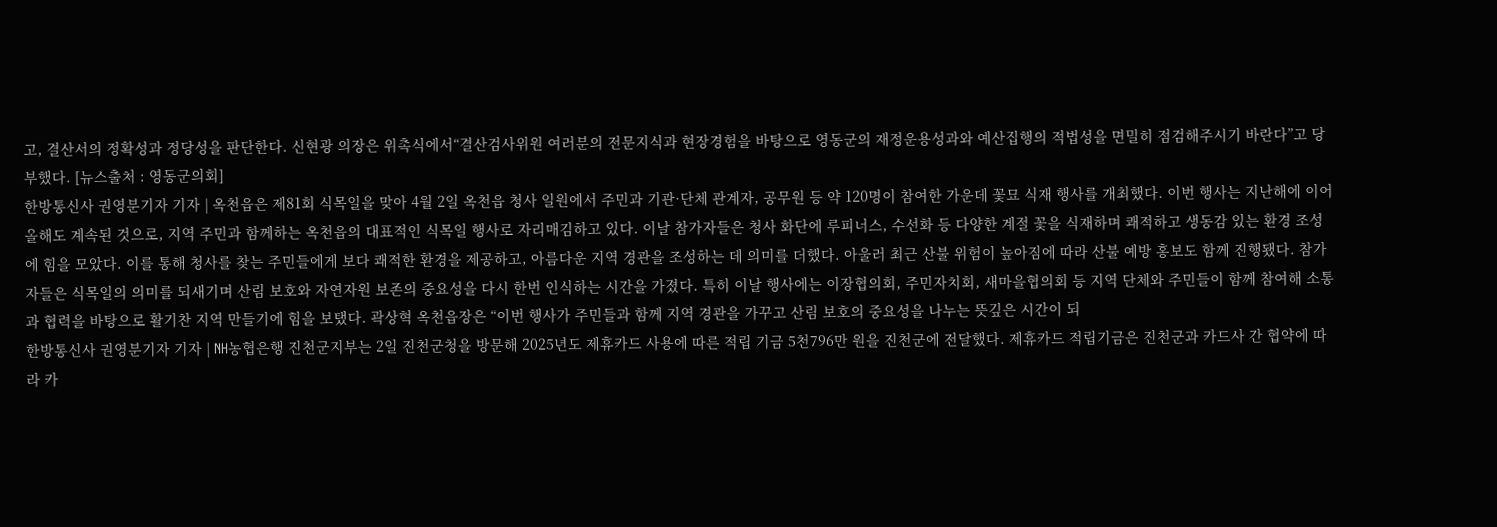고, 결산서의 정확성과 정당성을 판단한다. 신현광 의장은 위촉식에서“결산검사위원 여러분의 전문지식과 현장경험을 바탕으로 영동군의 재정운용성과와 예산집행의 적법성을 면밀히 점검해주시기 바란다”고 당부했다. [뉴스출처 : 영동군의회]
한방통신사 권영분기자 기자 | 옥천읍은 제81회 식목일을 맞아 4월 2일 옥천읍 청사 일원에서 주민과 기관·단체 관계자, 공무원 등 약 120명이 참여한 가운데 꽃묘 식재 행사를 개최했다. 이번 행사는 지난해에 이어 올해도 계속된 것으로, 지역 주민과 함께하는 옥천읍의 대표적인 식목일 행사로 자리매김하고 있다. 이날 참가자들은 청사 화단에 루피너스, 수선화 등 다양한 계절 꽃을 식재하며 쾌적하고 생동감 있는 환경 조성에 힘을 모았다. 이를 통해 청사를 찾는 주민들에게 보다 쾌적한 환경을 제공하고, 아름다운 지역 경관을 조성하는 데 의미를 더했다. 아울러 최근 산불 위험이 높아짐에 따라 산불 예방 홍보도 함께 진행됐다. 참가자들은 식목일의 의미를 되새기며 산림 보호와 자연자원 보존의 중요성을 다시 한번 인식하는 시간을 가졌다. 특히 이날 행사에는 이장협의회, 주민자치회, 새마을협의회 등 지역 단체와 주민들이 함께 참여해 소통과 협력을 바탕으로 활기찬 지역 만들기에 힘을 보탰다. 곽상혁 옥천읍장은 “이번 행사가 주민들과 함께 지역 경관을 가꾸고 산림 보호의 중요성을 나누는 뜻깊은 시간이 되
한방통신사 권영분기자 기자 | NH농협은행 진천군지부는 2일 진천군청을 방문해 2025년도 제휴카드 사용에 따른 적립 기금 5천796만 원을 진천군에 전달했다. 제휴카드 적립기금은 진천군과 카드사 간 협약에 따라 카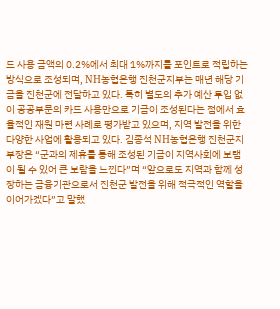드 사용 금액의 0.2%에서 최대 1%까지를 포인트로 적립하는 방식으로 조성되며, NH농협은행 진천군지부는 매년 해당 기금을 진천군에 전달하고 있다. 특히 별도의 추가 예산 투입 없이 공공부문의 카드 사용만으로 기금이 조성된다는 점에서 효율적인 재원 마련 사례로 평가받고 있으며, 지역 발전을 위한 다양한 사업에 활용되고 있다. 김종석 NH농협은행 진천군지부장은 “군과의 제휴를 통해 조성된 기금이 지역사회에 보탬이 될 수 있어 큰 보람을 느낀다”며 “앞으로도 지역과 함께 성장하는 금융기관으로서 진천군 발전을 위해 적극적인 역할을 이어가겠다”고 말했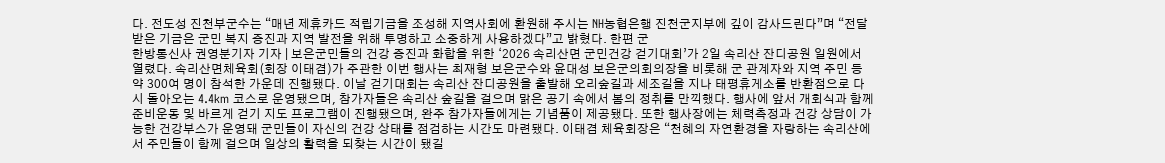다. 전도성 진천부군수는 “매년 제휴카드 적립기금을 조성해 지역사회에 환원해 주시는 NH농협은행 진천군지부에 깊이 감사드린다”며 “전달받은 기금은 군민 복지 증진과 지역 발전을 위해 투명하고 소중하게 사용하겠다”고 밝혔다. 한편 군
한방통신사 권영분기자 기자 | 보은군민들의 건강 증진과 화합을 위한 ‘2026 속리산면 군민건강 걷기대회’가 2일 속리산 잔디공원 일원에서 열렸다. 속리산면체육회(회장 이태겸)가 주관한 이번 행사는 최재형 보은군수와 윤대성 보은군의회의장을 비롯해 군 관계자와 지역 주민 등 약 300여 명이 참석한 가운데 진행됐다. 이날 걷기대회는 속리산 잔디공원을 출발해 오리숲길과 세조길을 지나 태평휴게소를 반환점으로 다시 돌아오는 4.4km 코스로 운영됐으며, 참가자들은 속리산 숲길을 걸으며 맑은 공기 속에서 봄의 정취를 만끽했다. 행사에 앞서 개회식과 함께 준비운동 및 바르게 걷기 지도 프로그램이 진행됐으며, 완주 참가자들에게는 기념품이 제공됐다. 또한 행사장에는 체력측정과 건강 상담이 가능한 건강부스가 운영돼 군민들이 자신의 건강 상태를 점검하는 시간도 마련됐다. 이태겸 체육회장은 “천혜의 자연환경을 자랑하는 속리산에서 주민들이 함께 걸으며 일상의 활력을 되찾는 시간이 됐길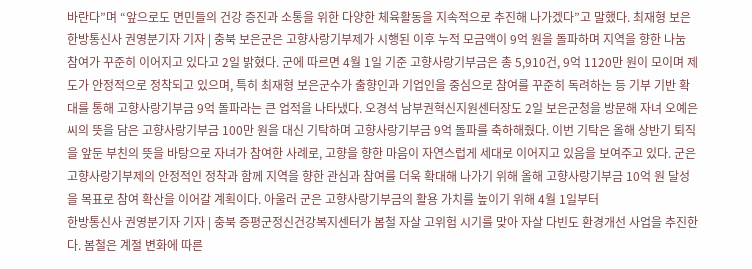바란다”며 “앞으로도 면민들의 건강 증진과 소통을 위한 다양한 체육활동을 지속적으로 추진해 나가겠다”고 말했다. 최재형 보은
한방통신사 권영분기자 기자 | 충북 보은군은 고향사랑기부제가 시행된 이후 누적 모금액이 9억 원을 돌파하며 지역을 향한 나눔 참여가 꾸준히 이어지고 있다고 2일 밝혔다. 군에 따르면 4월 1일 기준 고향사랑기부금은 총 5,910건, 9억 1120만 원이 모이며 제도가 안정적으로 정착되고 있으며, 특히 최재형 보은군수가 출향인과 기업인을 중심으로 참여를 꾸준히 독려하는 등 기부 기반 확대를 통해 고향사랑기부금 9억 돌파라는 큰 업적을 나타냈다. 오경석 남부권혁신지원센터장도 2일 보은군청을 방문해 자녀 오예은 씨의 뜻을 담은 고향사랑기부금 100만 원을 대신 기탁하며 고향사랑기부금 9억 돌파를 축하해줬다. 이번 기탁은 올해 상반기 퇴직을 앞둔 부친의 뜻을 바탕으로 자녀가 참여한 사례로, 고향을 향한 마음이 자연스럽게 세대로 이어지고 있음을 보여주고 있다. 군은 고향사랑기부제의 안정적인 정착과 함께 지역을 향한 관심과 참여를 더욱 확대해 나가기 위해 올해 고향사랑기부금 10억 원 달성을 목표로 참여 확산을 이어갈 계획이다. 아울러 군은 고향사랑기부금의 활용 가치를 높이기 위해 4월 1일부터
한방통신사 권영분기자 기자 | 충북 증평군정신건강복지센터가 봄철 자살 고위험 시기를 맞아 자살 다빈도 환경개선 사업을 추진한다. 봄철은 계절 변화에 따른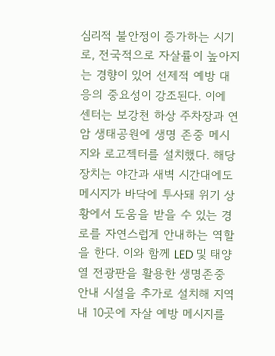심리적 불안정이 증가하는 시기로, 전국적으로 자살률이 높아지는 경향이 있어 선제적 예방 대응의 중요성이 강조된다. 이에 센터는 보강천 하상 주차장과 연암 생태공원에 생명 존중 메시지와 로고젝터를 설치했다. 해당 장치는 야간과 새벽 시간대에도 메시지가 바닥에 투사돼 위기 상황에서 도움을 받을 수 있는 경로를 자연스럽게 안내하는 역할을 한다. 이와 함께 LED 및 태양열 전광판을 활용한 생명존중 안내 시설을 추가로 설치해 지역 내 10곳에 자살 예방 메시지를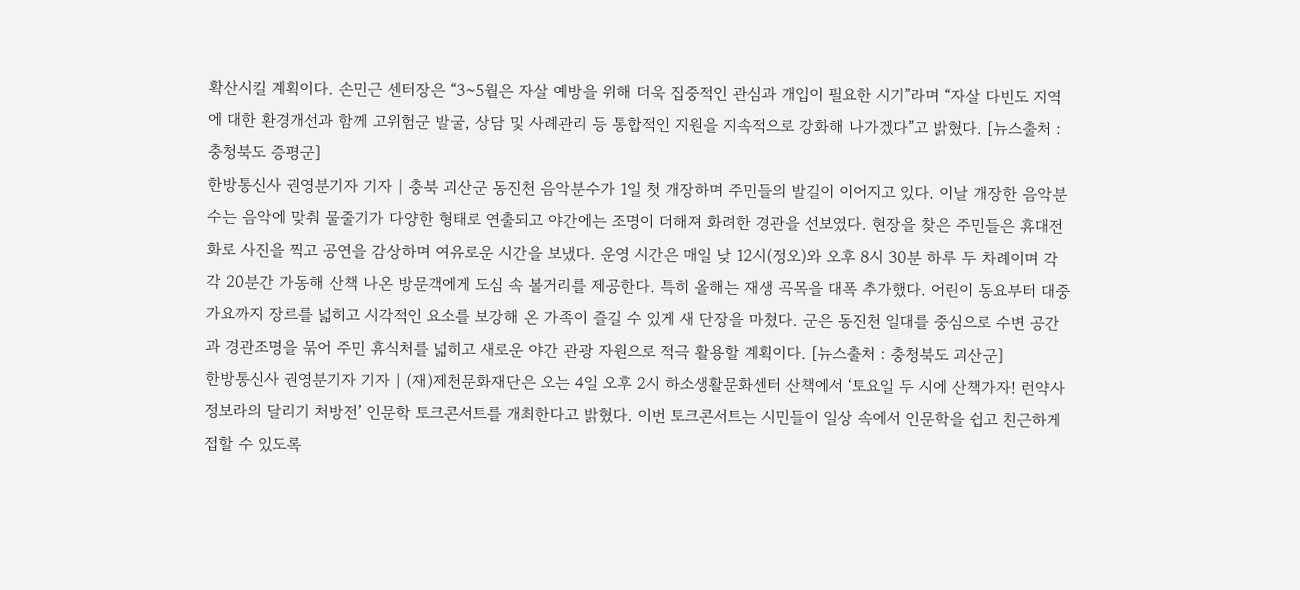확산시킬 계획이다. 손민근 센터장은 “3~5월은 자살 예방을 위해 더욱 집중적인 관심과 개입이 필요한 시기”라며 “자살 다빈도 지역에 대한 환경개선과 함께 고위험군 발굴, 상담 및 사례관리 등 통합적인 지원을 지속적으로 강화해 나가겠다”고 밝혔다. [뉴스출처 : 충청북도 증평군]
한방통신사 권영분기자 기자 | 충북 괴산군 동진천 음악분수가 1일 첫 개장하며 주민들의 발길이 이어지고 있다. 이날 개장한 음악분수는 음악에 맞춰 물줄기가 다양한 형태로 연출되고 야간에는 조명이 더해져 화려한 경관을 선보였다. 현장을 찾은 주민들은 휴대전화로 사진을 찍고 공연을 감상하며 여유로운 시간을 보냈다. 운영 시간은 매일 낮 12시(정오)와 오후 8시 30분 하루 두 차례이며 각각 20분간 가동해 산책 나온 방문객에게 도심 속 볼거리를 제공한다. 특히 올해는 재생 곡목을 대폭 추가했다. 어린이 동요부터 대중가요까지 장르를 넓히고 시각적인 요소를 보강해 온 가족이 즐길 수 있게 새 단장을 마쳤다. 군은 동진천 일대를 중심으로 수변 공간과 경관조명을 묶어 주민 휴식처를 넓히고 새로운 야간 관광 자원으로 적극 활용할 계획이다. [뉴스출처 : 충청북도 괴산군]
한방통신사 권영분기자 기자 | (재)제천문화재단은 오는 4일 오후 2시 하소생활문화센터 산책에서 ‘토요일 두 시에 산책가자! 런약사 정보라의 달리기 처방전’ 인문학 토크콘서트를 개최한다고 밝혔다. 이번 토크콘서트는 시민들이 일상 속에서 인문학을 쉽고 친근하게 접할 수 있도록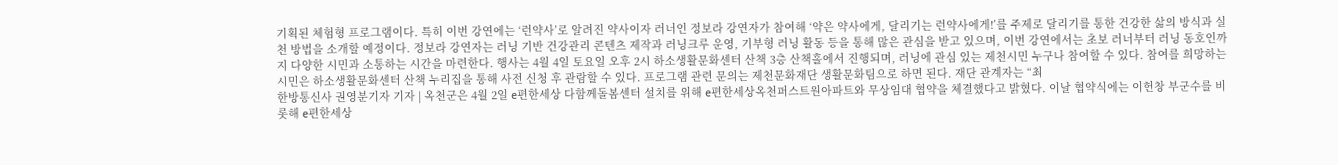기획된 체험형 프로그램이다. 특히 이번 강연에는 ‘런약사’로 알려진 약사이자 러너인 정보라 강연자가 참여해 ‘약은 약사에게, 달리기는 런약사에게!’를 주제로 달리기를 통한 건강한 삶의 방식과 실천 방법을 소개할 예정이다. 정보라 강연자는 러닝 기반 건강관리 콘텐츠 제작과 러닝크루 운영, 기부형 러닝 활동 등을 통해 많은 관심을 받고 있으며, 이번 강연에서는 초보 러너부터 러닝 동호인까지 다양한 시민과 소통하는 시간을 마련한다. 행사는 4월 4일 토요일 오후 2시 하소생활문화센터 산책 3층 산책홀에서 진행되며, 러닝에 관심 있는 제천시민 누구나 참여할 수 있다. 참여를 희망하는 시민은 하소생활문화센터 산책 누리집을 통해 사전 신청 후 관람할 수 있다. 프로그램 관련 문의는 제천문화재단 생활문화팀으로 하면 된다. 재단 관계자는 “최
한방통신사 권영분기자 기자 | 옥천군은 4월 2일 e편한세상 다함께돌봄센터 설치를 위해 e편한세상옥천퍼스트원아파트와 무상임대 협약을 체결했다고 밝혔다. 이날 협약식에는 이헌창 부군수를 비롯해 e편한세상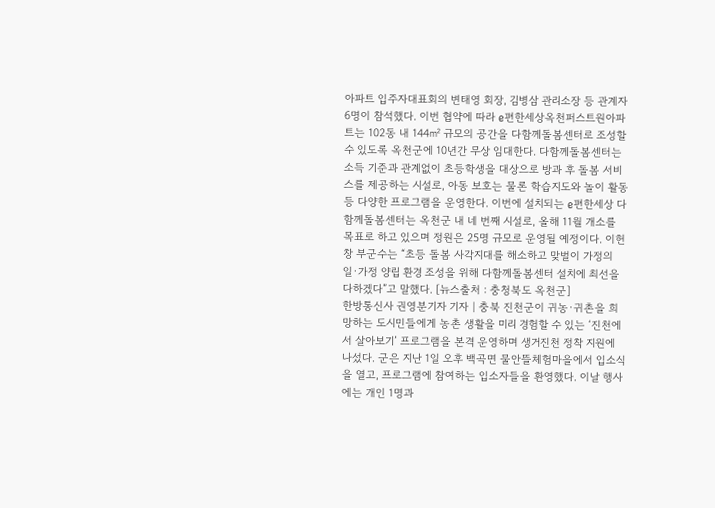아파트 입주자대표회의 변태영 회장, 김병삼 관리소장 등 관계자 6명이 참석했다. 이번 협약에 따라 e편한세상옥천퍼스트원아파트는 102동 내 144㎡ 규모의 공간을 다함께돌봄센터로 조성할 수 있도록 옥천군에 10년간 무상 임대한다. 다함께돌봄센터는 소득 기준과 관계없이 초등학생을 대상으로 방과 후 돌봄 서비스를 제공하는 시설로, 아동 보호는 물론 학습지도와 놀이 활동 등 다양한 프로그램을 운영한다. 이번에 설치되는 e편한세상 다함께돌봄센터는 옥천군 내 네 번째 시설로, 올해 11월 개소를 목표로 하고 있으며 정원은 25명 규모로 운영될 예정이다. 이헌창 부군수는 “초등 돌봄 사각지대를 해소하고 맞벌이 가정의 일·가정 양립 환경 조성을 위해 다함께돌봄센터 설치에 최선을 다하겠다”고 말했다. [뉴스출처 : 충청북도 옥천군]
한방통신사 권영분기자 기자 | 충북 진천군이 귀농·귀촌을 희망하는 도시민들에게 농촌 생활을 미리 경험할 수 있는 ‘진천에서 살아보기’ 프로그램을 본격 운영하며 생거진천 정착 지원에 나섰다. 군은 지난 1일 오후 백곡면 물안뜰체험마을에서 입소식을 열고, 프로그램에 참여하는 입소자들을 환영했다. 이날 행사에는 개인 1명과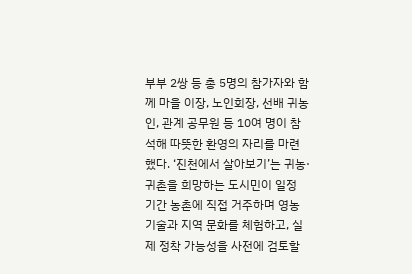부부 2쌍 등 총 5명의 참가자와 함께 마을 이장, 노인회장, 선배 귀농인, 관계 공무원 등 10여 명이 참석해 따뜻한 환영의 자리를 마련했다. ‘진천에서 살아보기’는 귀농·귀촌을 희망하는 도시민이 일정 기간 농촌에 직접 거주하며 영농 기술과 지역 문화를 체험하고, 실제 정착 가능성을 사전에 검토할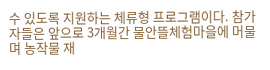수 있도록 지원하는 체류형 프로그램이다. 참가자들은 앞으로 3개월간 물안뜰체험마을에 머물며 농작물 재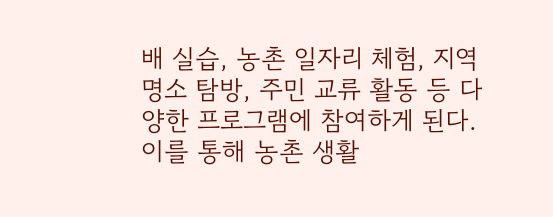배 실습, 농촌 일자리 체험, 지역 명소 탐방, 주민 교류 활동 등 다양한 프로그램에 참여하게 된다. 이를 통해 농촌 생활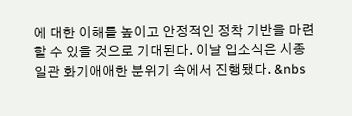에 대한 이해를 높이고 안정적인 정착 기반을 마련할 수 있을 것으로 기대된다. 이날 입소식은 시종일관 화기애애한 분위기 속에서 진행됐다. &nbs